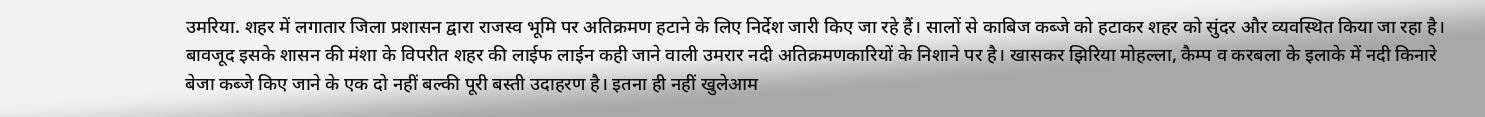उमरिया. शहर में लगातार जिला प्रशासन द्वारा राजस्व भूमि पर अतिक्रमण हटाने के लिए निर्देश जारी किए जा रहे हैं। सालों से काबिज कब्जे को हटाकर शहर को सुंदर और व्यवस्थित किया जा रहा है। बावजूद इसके शासन की मंशा के विपरीत शहर की लाईफ लाईन कही जाने वाली उमरार नदी अतिक्रमणकारियों के निशाने पर है। खासकर झिरिया मोहल्ला, कैम्प व करबला के इलाके में नदी किनारे बेजा कब्जे किए जाने के एक दो नहीं बल्की पूरी बस्ती उदाहरण है। इतना ही नहीं खुलेआम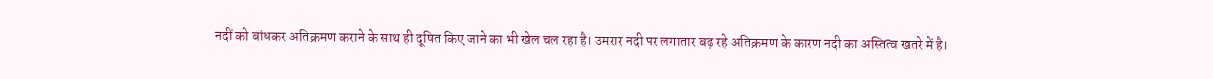नदीं को बांधकर अतिक्रमण कराने के साथ ही दूषित किए जाने का भी खेल चल रहा है। उमरार नदी पर लगातार बढ़ रहे अतिक्रमण के कारण नदी का अस्तित्व खतरे में है।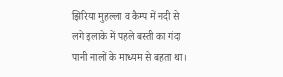झिरिया मुहल्ला व कैम्प में नदी से लगे इलाके में पहले बस्ती का गंदा पानी नालों के माध्यम से बहता था।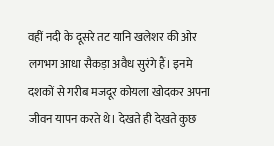वहीं नदी के दूसरे तट यानि खलेशर की ओर लगभग आधा सैकड़ा अवैध सुरंगे हैं। इनमे दशकों से गरीब मजदूर कोयला खोदकर अपना जीवन यापन करते थे। देखते ही देखते कुछ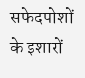सफेदपोशों के इशारों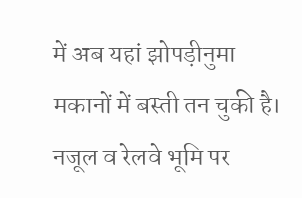में अब यहां झोपड़ीनुमा मकानों में बस्ती तन चुकी है। नजूल व रेलवे भूमि पर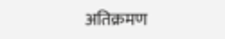अतिक्रमण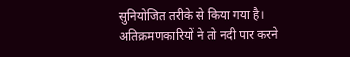सुनियोजित तरीके से किया गया है। अतिक्रमणकारियों ने तो नदी पार करने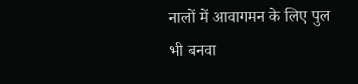नालों में आवागमन के लिए पुल भी बनवा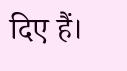दिए हैं।